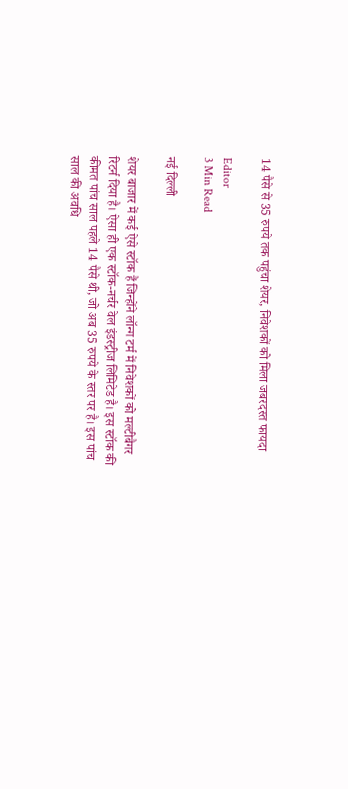14 पैसे से 35 रुपये तक पहुंचा शेयर, निवेशकों को मिला जबरदस्त फायदा

Editor
3 Min Read

नई दिल्ली

शेयर बाजार में कई ऐसे स्टॉक हैं जिन्होंने लॉन्ग टर्म में निवेशकों को मल्टीबैगर रिटर्न दिया है। ऐसा ही एक स्टॉक-नर्चर वेल इंडस्ट्रीज लिमिटेड है। इस स्टॉक की कीमत पांच साल पहले 14 पैसे थी, जो अब 35 रुपये के स्तर पर है। इस पांच साल की अवधि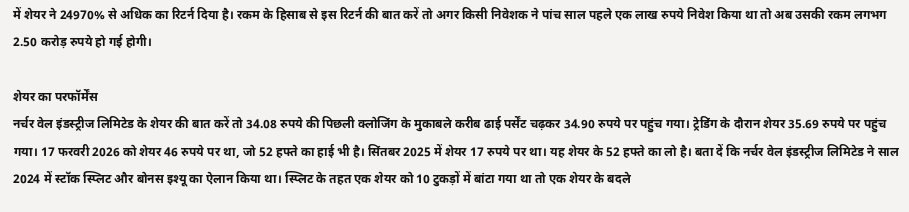में शेयर ने 24970% से अधिक का रिटर्न दिया है। रकम के हिसाब से इस रिटर्न की बात करें तो अगर किसी निवेशक ने पांच साल पहले एक लाख रुपये निवेश किया था तो अब उसकी रकम लगभग 2.50 करोड़ रुपये हो गई होगी।

शेयर का परफॉर्मेंस
नर्चर वेल इंडस्ट्रीज लिमिटेड के शेयर की बात करें तो 34.08 रुपये की पिछली क्लोजिंग के मुकाबले करीब ढाई पर्सेंट चढ़कर 34.90 रुपये पर पहुंच गया। ट्रेडिंग के दौरान शेयर 35.69 रुपये पर पहुंच गया। 17 फरवरी 2026 को शेयर 46 रुपये पर था, जो 52 हफ्ते का हाई भी है। सिंतबर 2025 में शेयर 17 रुपये पर था। यह शेयर के 52 हफ्ते का लो है। बता दें कि नर्चर वेल इंडस्ट्रीज लिमिटेड ने साल 2024 में स्टॉक स्प्लिट और बोनस इश्यू का ऐलान किया था। स्प्लिट के तहत एक शेयर को 10 टुकड़ों में बांटा गया था तो एक शेयर के बदले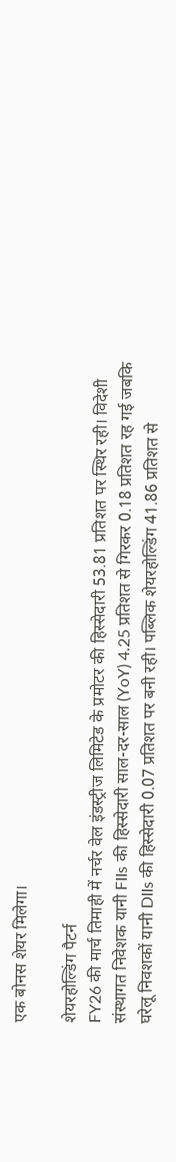एक बोनस शेयर मिलेगा।

शेयरहोल्डिंग पैटर्न
FY26 की मार्च तिमाही में नर्चर वेल इंडस्ट्रीज लिमिटेड के प्रमोटर की हिस्सेदारी 53.81 प्रतिशत पर स्थिर रही। विदेशी संस्थागत निवेशक यानी FIIs की हिस्सेदारी साल-दर-साल (YoY) 4.25 प्रतिशत से गिरकर 0.18 प्रतिशत रह गई जबकि घरेलू निवशकों यानी DIIs की हिस्सेदारी 0.07 प्रतिशत पर बनी रही। पब्लिक शेयरहोल्डिंग 41.86 प्रतिशत से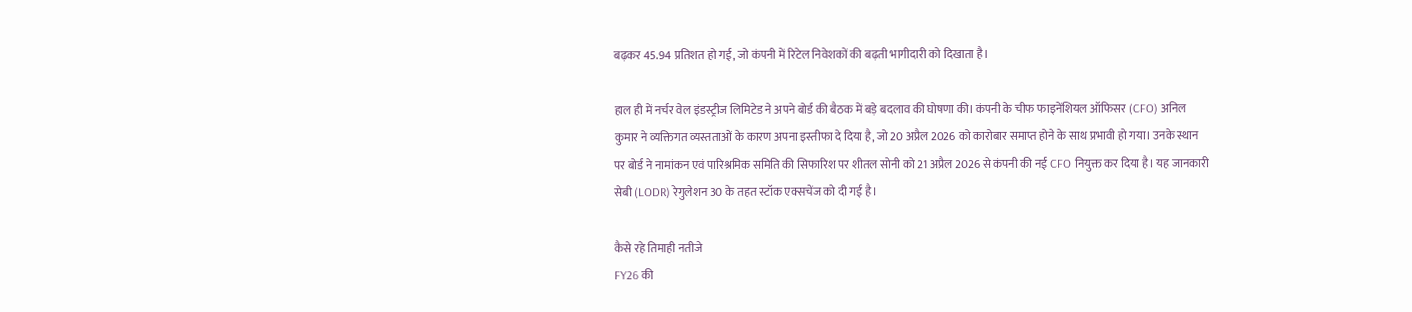बढ़कर 45.94 प्रतिशत हो गई, जो कंपनी में रिटेल निवेशकों की बढ़ती भागीदारी को दिखाता है।

हाल ही में नर्चर वेल इंडस्ट्रीज लिमिटेड ने अपने बोर्ड की बैठक में बड़े बदलाव की घोषणा की। कंपनी के चीफ फाइनेंशियल ऑफिसर (CFO) अनिल कुमार ने व्यक्तिगत व्यस्तताओं के कारण अपना इस्तीफा दे दिया है, जो 20 अप्रैल 2026 को कारोबार समाप्त होने के साथ प्रभावी हो गया। उनके स्थान पर बोर्ड ने नामांकन एवं पारिश्रमिक समिति की सिफारिश पर शीतल सोनी को 21 अप्रैल 2026 से कंपनी की नई CFO नियुक्त कर दिया है। यह जानकारी सेबी (LODR) रेगुलेशन 30 के तहत स्टॉक एक्सचेंज को दी गई है।

कैसे रहे तिमाही नतीजे
FY26 की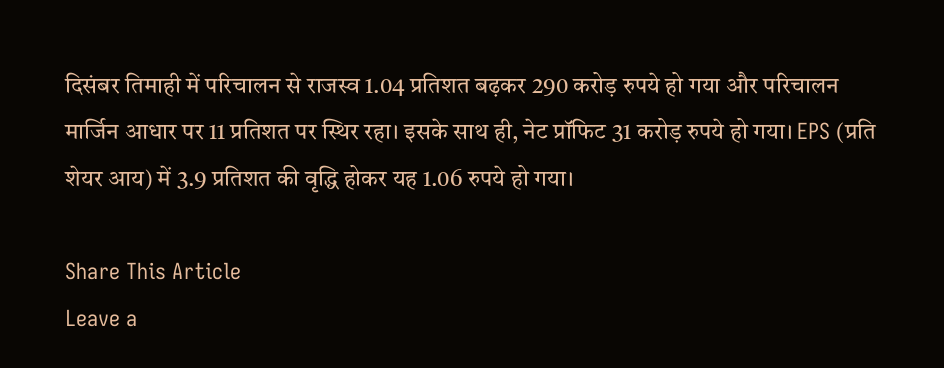दिसंबर तिमाही में परिचालन से राजस्व 1.04 प्रतिशत बढ़कर 290 करोड़ रुपये हो गया और परिचालन मार्जिन आधार पर 11 प्रतिशत पर स्थिर रहा। इसके साथ ही, नेट प्रॉफिट 31 करोड़ रुपये हो गया। EPS (प्रति शेयर आय) में 3.9 प्रतिशत की वृद्धि होकर यह 1.06 रुपये हो गया।

Share This Article
Leave a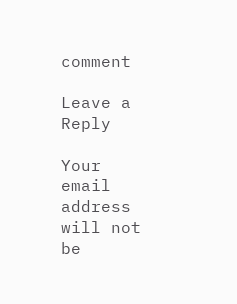comment

Leave a Reply

Your email address will not be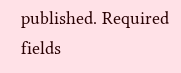published. Required fields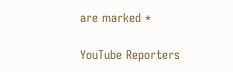are marked *

YouTube Reporters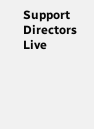Support Directors Live